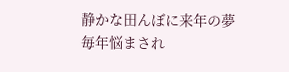静かな田んぼに来年の夢
毎年悩まされ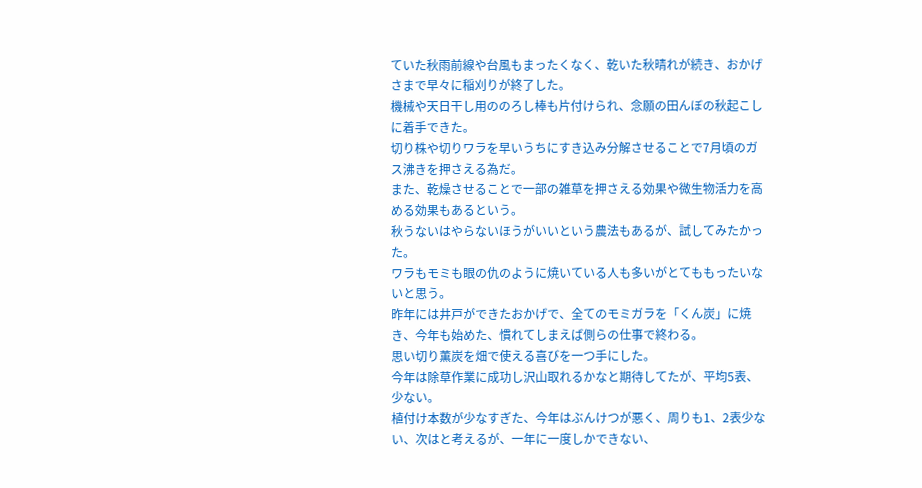ていた秋雨前線や台風もまったくなく、乾いた秋晴れが続き、おかげさまで早々に稲刈りが終了した。
機械や天日干し用ののろし棒も片付けられ、念願の田んぼの秋起こしに着手できた。
切り株や切りワラを早いうちにすき込み分解させることで7月頃のガス沸きを押さえる為だ。
また、乾燥させることで一部の雑草を押さえる効果や微生物活力を高める効果もあるという。
秋うないはやらないほうがいいという農法もあるが、試してみたかった。
ワラもモミも眼の仇のように焼いている人も多いがとてももったいないと思う。
昨年には井戸ができたおかげで、全てのモミガラを「くん炭」に焼き、今年も始めた、慣れてしまえば側らの仕事で終わる。
思い切り薫炭を畑で使える喜びを一つ手にした。
今年は除草作業に成功し沢山取れるかなと期待してたが、平均5表、少ない。
植付け本数が少なすぎた、今年はぶんけつが悪く、周りも1、2表少ない、次はと考えるが、一年に一度しかできない、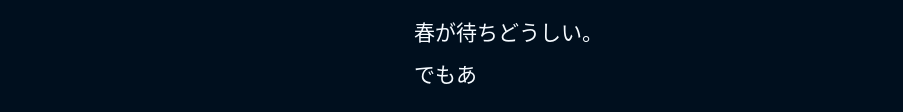春が待ちどうしい。
でもあ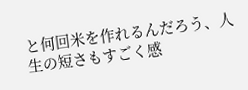と何回米を作れるんだろう、人生の短さもすごく感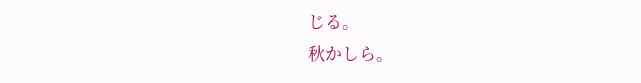じる。
秋かしら。